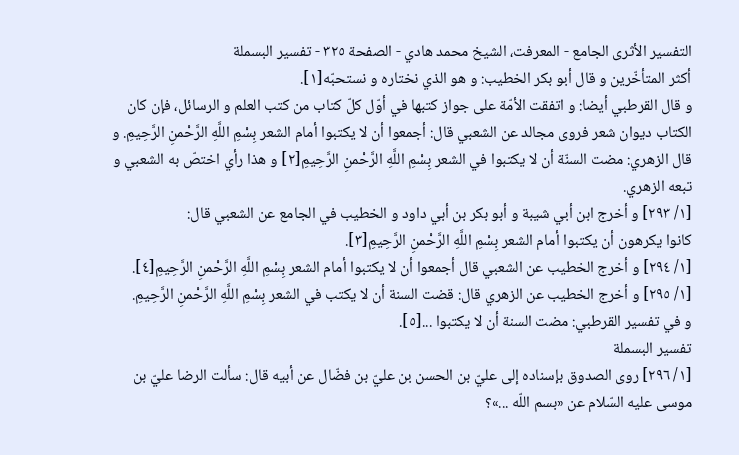التفسير الأثرى الجامع - المعرفت، الشيخ محمد هادي - الصفحة ٣٢٥ - تفسير البسملة
أكثر المتأخّرين و قال أبو بكر الخطيب: و هو الذي نختاره و نستحبّه[١].
و قال القرطبي أيضا: و اتفقت الأمّة على جواز كتبها في أوّل كلّ كتاب من كتب العلم و الرسائل، فإن كان الكتاب ديوان شعر فروى مجالد عن الشعبي قال: أجمعوا أن لا يكتبوا أمام الشعر بِسْمِ اللَّهِ الرَّحْمنِ الرَّحِيمِ. و قال الزهري: مضت السنّة أن لا يكتبوا في الشعر بِسْمِ اللَّهِ الرَّحْمنِ الرَّحِيمِ[٢] و هذا رأي اختصّ به الشعبي و تبعه الزهري.
[١/ ٢٩٣] و أخرج ابن أبي شيبة و أبو بكر بن أبي داود و الخطيب في الجامع عن الشعبي قال:
كانوا يكرهون أن يكتبوا أمام الشعر بِسْمِ اللَّهِ الرَّحْمنِ الرَّحِيمِ[٣].
[١/ ٢٩٤] و أخرج الخطيب عن الشعبي قال أجمعوا أن لا يكتبوا أمام الشعر بِسْمِ اللَّهِ الرَّحْمنِ الرَّحِيمِ[٤].
[١/ ٢٩٥] و أخرج الخطيب عن الزهري قال: قضت السنة أن لا يكتب في الشعر بِسْمِ اللَّهِ الرَّحْمنِ الرَّحِيمِ.
و في تفسير القرطبي: مضت السنة أن لا يكتبوا ...[٥].
تفسير البسملة
[١/ ٢٩٦] روى الصدوق بإسناده إلى عليّ بن الحسن بن عليّ بن فضّال عن أبيه قال: سألت الرضا عليّ بن موسى عليه السّلام عن «بسم اللّه ...»؟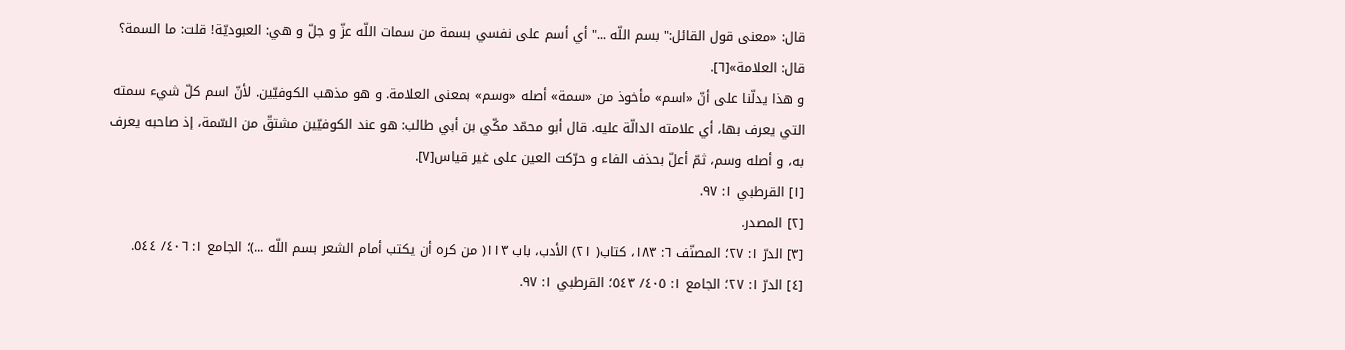قال: «معنى قول القائل:" بسم اللّه ..." أي أسم على نفسي بسمة من سمات اللّه عزّ و جلّ و هي: العبوديّة! قلت: ما السمة؟ قال: العلامة»[٦].
و هذا يدلّنا على أنّ «اسم» مأخوذ من «سمة» أصله «وسم» بمعنى العلامة. و هو مذهب الكوفيّين. لأنّ اسم كلّ شيء سمته التي يعرف بها، أي علامته الدالّة عليه. قال أبو محمّد مكّي بن أبي طالب: هو عند الكوفيّين مشتقّ من السّمة، إذ صاحبه يعرف به، و أصله وسم، ثمّ أعلّ بحذف الفاء و حرّكت العين على غير قياس[٧].
[١] القرطبي ١: ٩٧.
[٢] المصدر.
[٣] الدرّ ١: ٢٧؛ المصنّف ٦: ١٨٣، كتاب( ٢١) الأدب، باب ١١٣( من كره أن يكتب أمام الشعر بسم اللّه ...)؛ الجامع ١: ٤٠٦/ ٥٤٤.
[٤] الدرّ ١: ٢٧؛ الجامع ١: ٤٠٥/ ٥٤٣؛ القرطبي ١: ٩٧.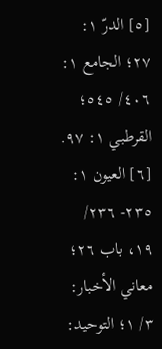[٥] الدرّ ١: ٢٧؛ الجامع ١: ٤٠٦/ ٥٤٥؛ القرطبي ١: ٩٧.
[٦] العيون ١: ٢٣٥- ٢٣٦/ ١٩، باب ٢٦؛ معاني الأخبار: ٣/ ١؛ التوحيد: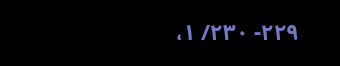٢٢٩- ٢٣٠/ ١،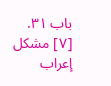باب ٣١.
[٧] مشكل إعراب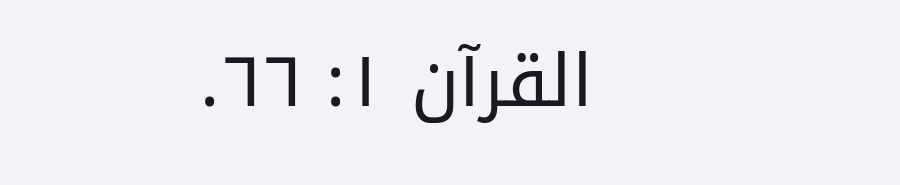القرآن ١: ٦٦.